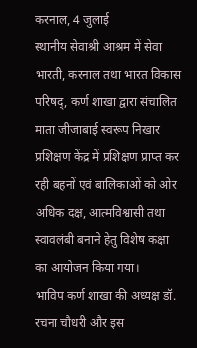करनाल, 4 जुलाई
स्थानीय सेवाश्री आश्रम में सेवा भारती, करनाल तथा भारत विकास परिषद्, कर्ण शाखा द्वारा संचालित माता जीजाबाई स्वरूप निखार प्रशिक्षण केंद्र में प्रशिक्षण प्राप्त कर रही बहनों एवं बालिकाओं को ओर अधिक दक्ष, आत्मविश्वासी तथा स्वावलंबी बनाने हेतु विशेष कक्षा का आयोजन किया गया।
भाविप कर्ण शाखा की अध्यक्ष डॉ. रचना चौधरी और इस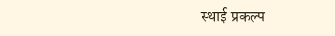स्थाई प्रकल्प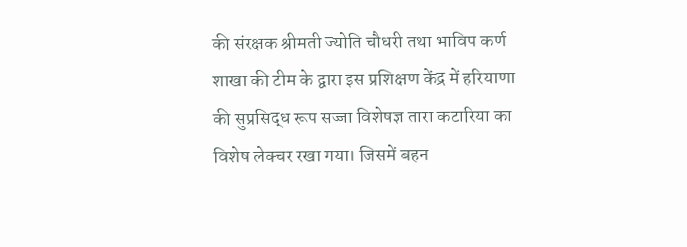की संरक्षक श्रीमती ज्योति चौधरी तथा भाविप कर्ण शाखा की टीम के द्वारा इस प्रशिक्षण केंद्र में हरियाणा की सुप्रसिद्ध रूप सज्जा विशेषज्ञ तारा कटारिया का विशेष लेक्चर रखा गया। जिसमें बहन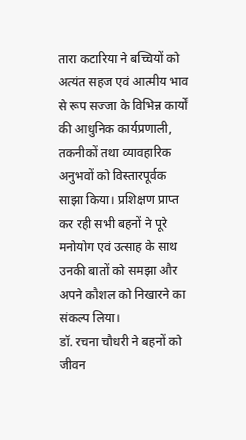तारा कटारिया ने बच्चियों को अत्यंत सहज एवं आत्मीय भाव से रूप सज्जा के विभिन्न कार्यों की आधुनिक कार्यप्रणाली, तकनीकों तथा व्यावहारिक अनुभवों को विस्तारपूर्वक साझा किया। प्रशिक्षण प्राप्त कर रही सभी बहनों ने पूरे मनोयोग एवं उत्साह के साथ उनकी बातों को समझा और अपने कौशल को निखारने का संकल्प लिया।
डॉ. रचना चौधरी ने बहनों को जीवन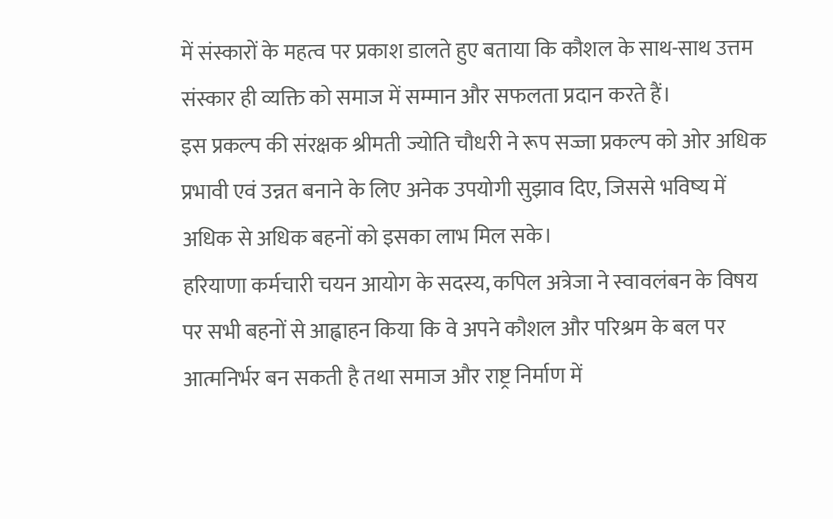में संस्कारों के महत्व पर प्रकाश डालते हुए बताया कि कौशल के साथ-साथ उत्तम संस्कार ही व्यक्ति को समाज में सम्मान और सफलता प्रदान करते हैं।
इस प्रकल्प की संरक्षक श्रीमती ज्योति चौधरी ने रूप सज्जा प्रकल्प को ओर अधिक प्रभावी एवं उन्नत बनाने के लिए अनेक उपयोगी सुझाव दिए, जिससे भविष्य में अधिक से अधिक बहनों को इसका लाभ मिल सके।
हरियाणा कर्मचारी चयन आयोग के सदस्य, कपिल अत्रेजा ने स्वावलंबन के विषय पर सभी बहनों से आह्वाहन किया कि वे अपने कौशल और परिश्रम के बल पर आत्मनिर्भर बन सकती है तथा समाज और राष्ट्र निर्माण में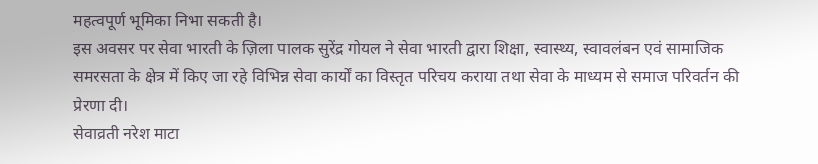महत्वपूर्ण भूमिका निभा सकती है।
इस अवसर पर सेवा भारती के ज़िला पालक सुरेंद्र गोयल ने सेवा भारती द्वारा शिक्षा, स्वास्थ्य, स्वावलंबन एवं सामाजिक समरसता के क्षेत्र में किए जा रहे विभिन्न सेवा कार्यों का विस्तृत परिचय कराया तथा सेवा के माध्यम से समाज परिवर्तन की प्रेरणा दी।
सेवाव्रती नरेश माटा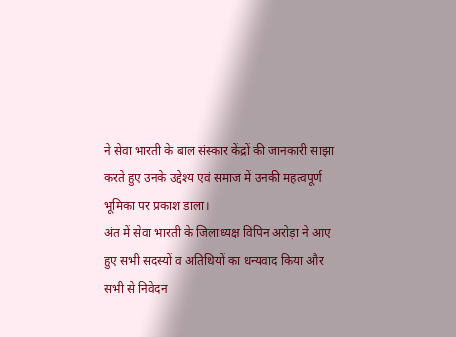ने सेवा भारती के बाल संस्कार केंद्रों की जानकारी साझा करते हुए उनके उद्देश्य एवं समाज में उनकी महत्वपूर्ण भूमिका पर प्रकाश डाला।
अंत में सेवा भारती के जिलाध्यक्ष विपिन अरोड़ा ने आए हुए सभी सदस्यों व अतिथियों का धन्यवाद किया और सभी से निवेदन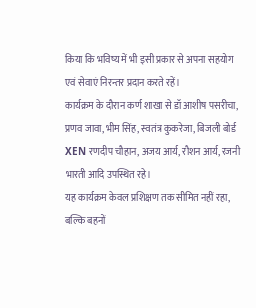किया कि भविष्य में भी इसी प्रकार से अपना सहयोग एवं सेवाएं निरन्तर प्रदान करते रहें।
कार्यक्रम के दौरान कर्ण शाखा से डॉ आशीष पसरीचा, प्रणव जावा, भीम सिंह, स्वतंत्र कुकरेजा, बिजली बोर्ड XEN रणदीप चौहान, अजय आर्य, रौशन आर्य, रजनी भारती आदि उपस्थित रहे।
यह कार्यक्रम केवल प्रशिक्षण तक सीमित नहीं रहा, बल्कि बहनों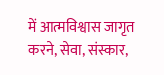में आत्मविश्वास जागृत करने, सेवा, संस्कार,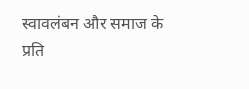स्वावलंबन और समाज के प्रति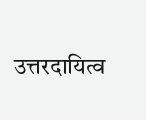उत्तरदायित्व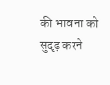की भावना को सुदृढ़ करने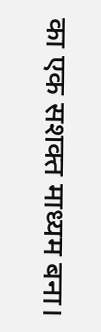का एक सशक्त माध्यम बना।